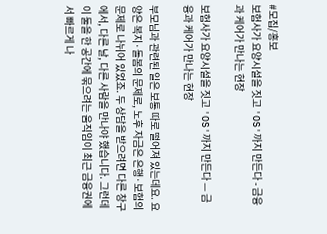#모집/홍보
보험사가 요양시설을 짓고 'OS'까지 만든다 - 금융과 케어가 만나는 현장

보험사가 요양시설을 짓고 'OS'까지 만든다 — 금융과 케어가 만나는 현장

부모님과 관련된 일은 보통 따로 떨어져 있는데요. 요양은 복지·돌봄의 문제로, 노후 자금은 은행·보험의 문제로 나뉘어 있었죠. 두 상담을 받으려면 다른 창구에서, 다른 날, 다른 사람을 만나야 했습니다. 그런데 이 둘을 한 공간에 묶으려는 움직임이 최근 금융권에서 빠르게 나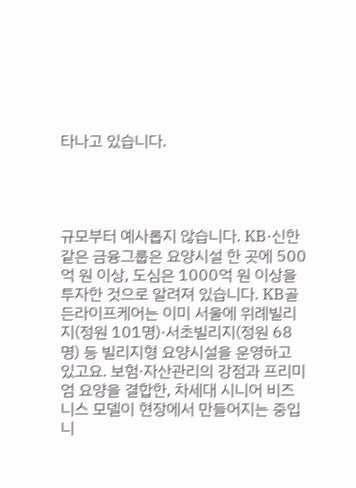타나고 있습니다.




규모부터 예사롭지 않습니다. KB·신한 같은 금융그룹은 요양시설 한 곳에 500억 원 이상, 도심은 1000억 원 이상을 투자한 것으로 알려져 있습니다. KB골든라이프케어는 이미 서울에 위례빌리지(정원 101명)·서초빌리지(정원 68명) 등 빌리지형 요양시설을 운영하고 있고요. 보험·자산관리의 강점과 프리미엄 요양을 결합한, 차세대 시니어 비즈니스 모델이 현장에서 만들어지는 중입니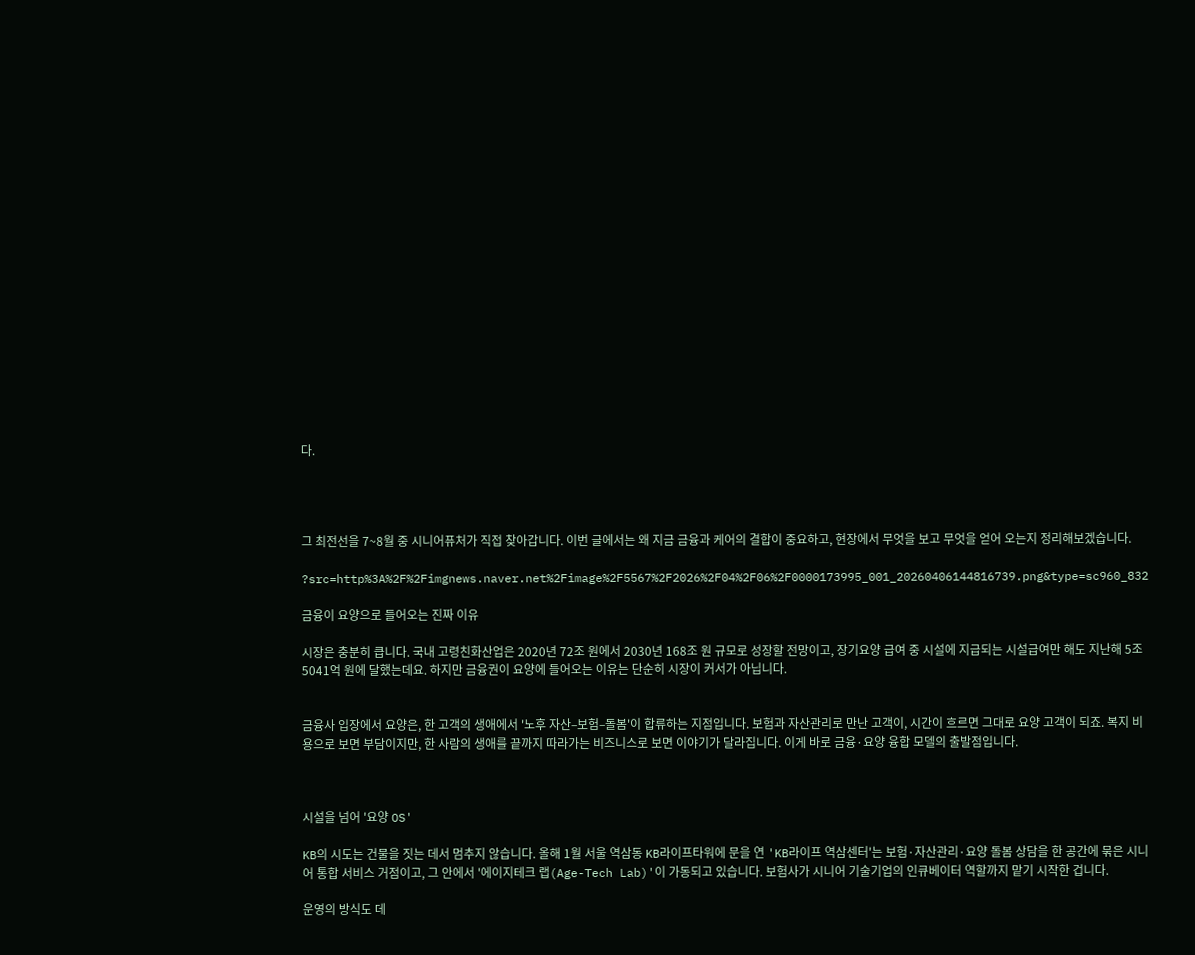다.




그 최전선을 7~8월 중 시니어퓨처가 직접 찾아갑니다. 이번 글에서는 왜 지금 금융과 케어의 결합이 중요하고, 현장에서 무엇을 보고 무엇을 얻어 오는지 정리해보겠습니다.

?src=http%3A%2F%2Fimgnews.naver.net%2Fimage%2F5567%2F2026%2F04%2F06%2F0000173995_001_20260406144816739.png&type=sc960_832

금융이 요양으로 들어오는 진짜 이유

시장은 충분히 큽니다. 국내 고령친화산업은 2020년 72조 원에서 2030년 168조 원 규모로 성장할 전망이고, 장기요양 급여 중 시설에 지급되는 시설급여만 해도 지난해 5조 5041억 원에 달했는데요. 하지만 금융권이 요양에 들어오는 이유는 단순히 시장이 커서가 아닙니다.


금융사 입장에서 요양은, 한 고객의 생애에서 '노후 자산–보험–돌봄'이 합류하는 지점입니다. 보험과 자산관리로 만난 고객이, 시간이 흐르면 그대로 요양 고객이 되죠. 복지 비용으로 보면 부담이지만, 한 사람의 생애를 끝까지 따라가는 비즈니스로 보면 이야기가 달라집니다. 이게 바로 금융·요양 융합 모델의 출발점입니다.



시설을 넘어 '요양 OS'

KB의 시도는 건물을 짓는 데서 멈추지 않습니다. 올해 1월 서울 역삼동 KB라이프타워에 문을 연 'KB라이프 역삼센터'는 보험·자산관리·요양 돌봄 상담을 한 공간에 묶은 시니어 통합 서비스 거점이고, 그 안에서 '에이지테크 랩(Age-Tech Lab)'이 가동되고 있습니다. 보험사가 시니어 기술기업의 인큐베이터 역할까지 맡기 시작한 겁니다.

운영의 방식도 데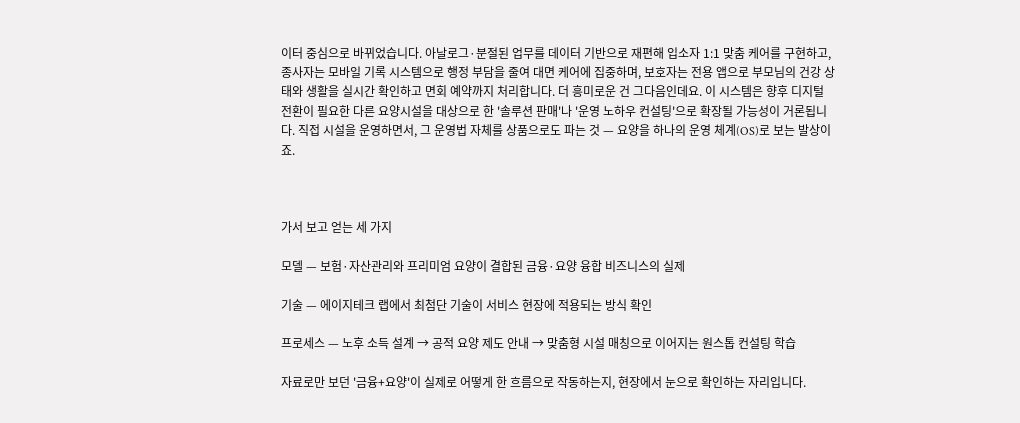이터 중심으로 바뀌었습니다. 아날로그·분절된 업무를 데이터 기반으로 재편해 입소자 1:1 맞춤 케어를 구현하고, 종사자는 모바일 기록 시스템으로 행정 부담을 줄여 대면 케어에 집중하며, 보호자는 전용 앱으로 부모님의 건강 상태와 생활을 실시간 확인하고 면회 예약까지 처리합니다. 더 흥미로운 건 그다음인데요. 이 시스템은 향후 디지털 전환이 필요한 다른 요양시설을 대상으로 한 '솔루션 판매'나 '운영 노하우 컨설팅'으로 확장될 가능성이 거론됩니다. 직접 시설을 운영하면서, 그 운영법 자체를 상품으로도 파는 것 — 요양을 하나의 운영 체계(OS)로 보는 발상이죠.



가서 보고 얻는 세 가지

모델 — 보험·자산관리와 프리미엄 요양이 결합된 금융·요양 융합 비즈니스의 실제

기술 — 에이지테크 랩에서 최첨단 기술이 서비스 현장에 적용되는 방식 확인

프로세스 — 노후 소득 설계 → 공적 요양 제도 안내 → 맞춤형 시설 매칭으로 이어지는 원스톱 컨설팅 학습

자료로만 보던 '금융+요양'이 실제로 어떻게 한 흐름으로 작동하는지, 현장에서 눈으로 확인하는 자리입니다.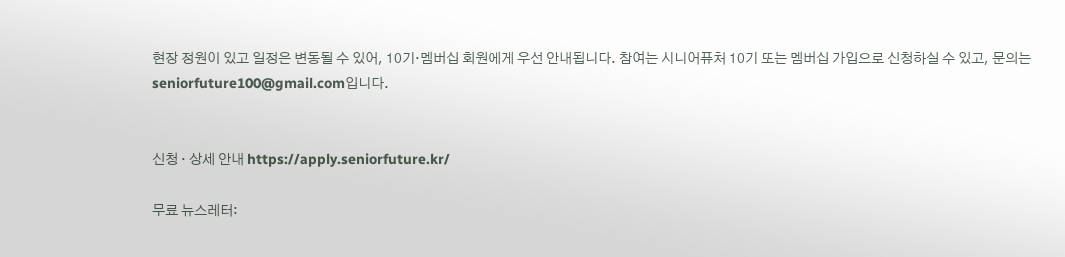현장 정원이 있고 일정은 변동될 수 있어, 10기·멤버십 회원에게 우선 안내됩니다. 참여는 시니어퓨처 10기 또는 멤버십 가입으로 신청하실 수 있고, 문의는 seniorfuture100@gmail.com입니다.


신청 · 상세 안내 https://apply.seniorfuture.kr/

무료 뉴스레터: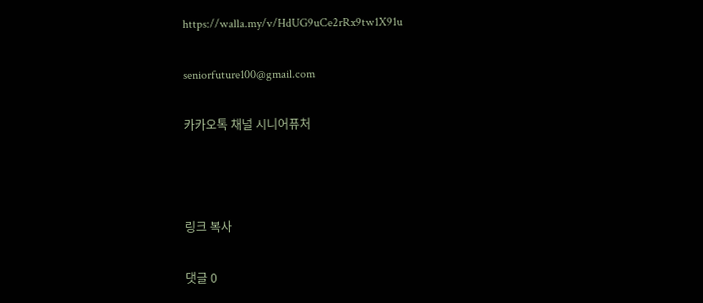https://walla.my/v/HdUG9uCe2rRx9tw1X91u

seniorfuture100@gmail.com

카카오톡 채널 시니어퓨처



링크 복사

댓글 0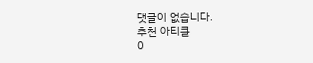댓글이 없습니다.
추천 아티클
0